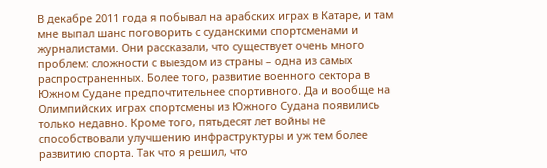В декабре 2011 года я побывал на арабских играх в Катаре, и там мне выпал шанс поговорить с суданскими спортсменами и журналистами. Они рассказали, что существует очень много проблем: сложности с выездом из страны – одна из самых распространенных. Более того, развитие военного сектора в Южном Судане предпочтительнее спортивного. Да и вообще на Олимпийских играх спортсмены из Южного Судана появились только недавно. Кроме того, пятьдесят лет войны не способствовали улучшению инфраструктуры и уж тем более развитию спорта. Так что я решил, что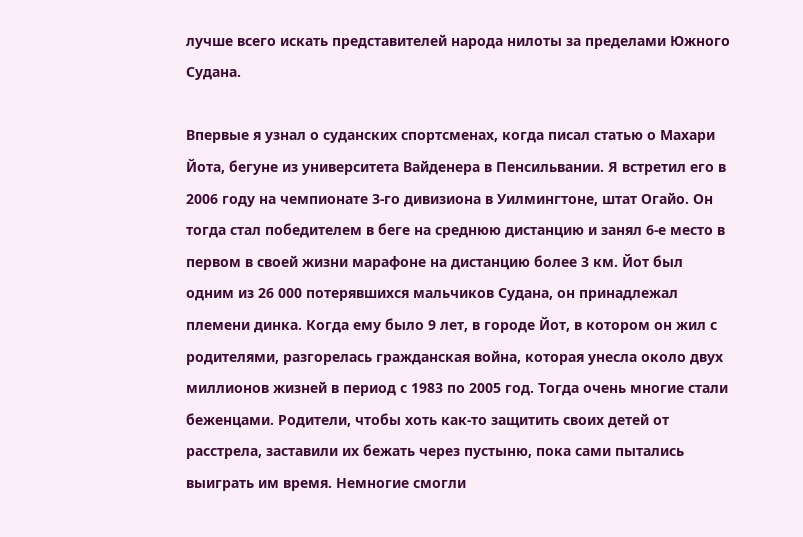лучше всего искать представителей народа нилоты за пределами Южного Судана.

Впервые я узнал о суданских спортсменах, когда писал статью о Махари Йота, бегуне из университета Вайденера в Пенсильвании. Я встретил его в 2006 году на чемпионате 3-го дивизиона в Уилмингтоне, штат Огайо. Он тогда стал победителем в беге на среднюю дистанцию и занял 6-е место в первом в своей жизни марафоне на дистанцию более 3 км. Йот был одним из 26 000 потерявшихся мальчиков Судана, он принадлежал племени динка. Когда ему было 9 лет, в городе Йот, в котором он жил с родителями, разгорелась гражданская война, которая унесла около двух миллионов жизней в период с 1983 по 2005 год. Тогда очень многие стали беженцами. Родители, чтобы хоть как-то защитить своих детей от расстрела, заставили их бежать через пустыню, пока сами пытались выиграть им время. Немногие смогли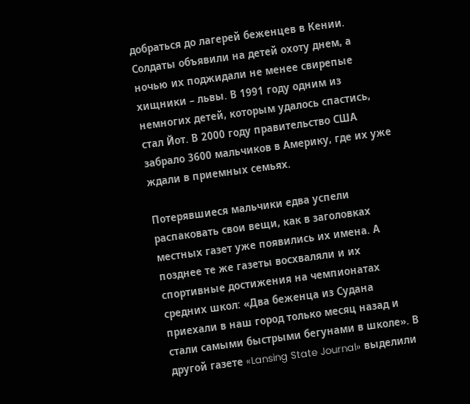добраться до лагерей беженцев в Кении. Солдаты объявили на детей охоту днем, а ночью их поджидали не менее свирепые хищники – львы. В 1991 году одним из немногих детей, которым удалось спастись, стал Йот. В 2000 году правительство США забрало 3600 мальчиков в Америку, где их уже ждали в приемных семьях.

Потерявшиеся мальчики едва успели распаковать свои вещи, как в заголовках местных газет уже появились их имена. А позднее те же газеты восхваляли и их спортивные достижения на чемпионатах средних школ: «Два беженца из Судана приехали в наш город только месяц назад и стали самыми быстрыми бегунами в школе». В другой газете «Lansing State Journal» выделили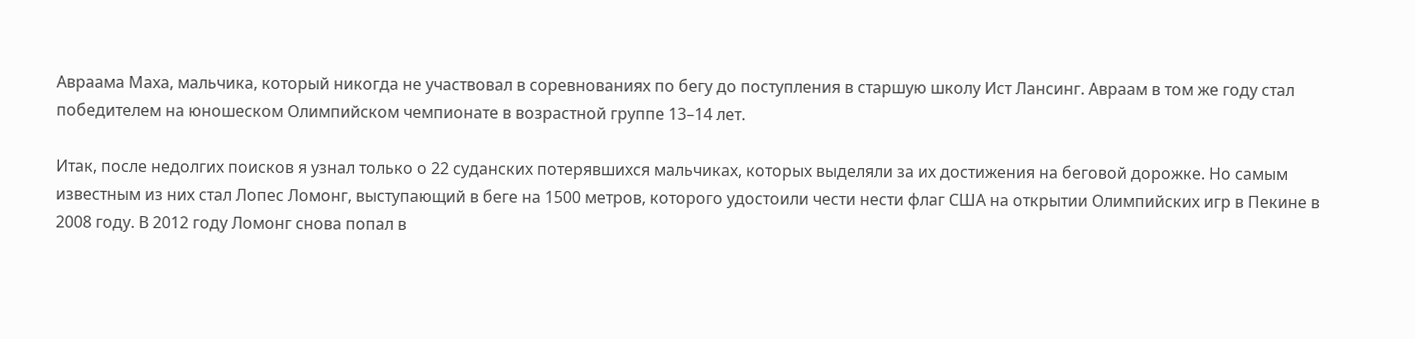Авраама Маха, мальчика, который никогда не участвовал в соревнованиях по бегу до поступления в старшую школу Ист Лансинг. Авраам в том же году стал победителем на юношеском Олимпийском чемпионате в возрастной группе 13–14 лет.

Итак, после недолгих поисков я узнал только о 22 суданских потерявшихся мальчиках, которых выделяли за их достижения на беговой дорожке. Но самым известным из них стал Лопес Ломонг, выступающий в беге на 1500 метров, которого удостоили чести нести флаг США на открытии Олимпийских игр в Пекине в 2008 году. В 2012 году Ломонг снова попал в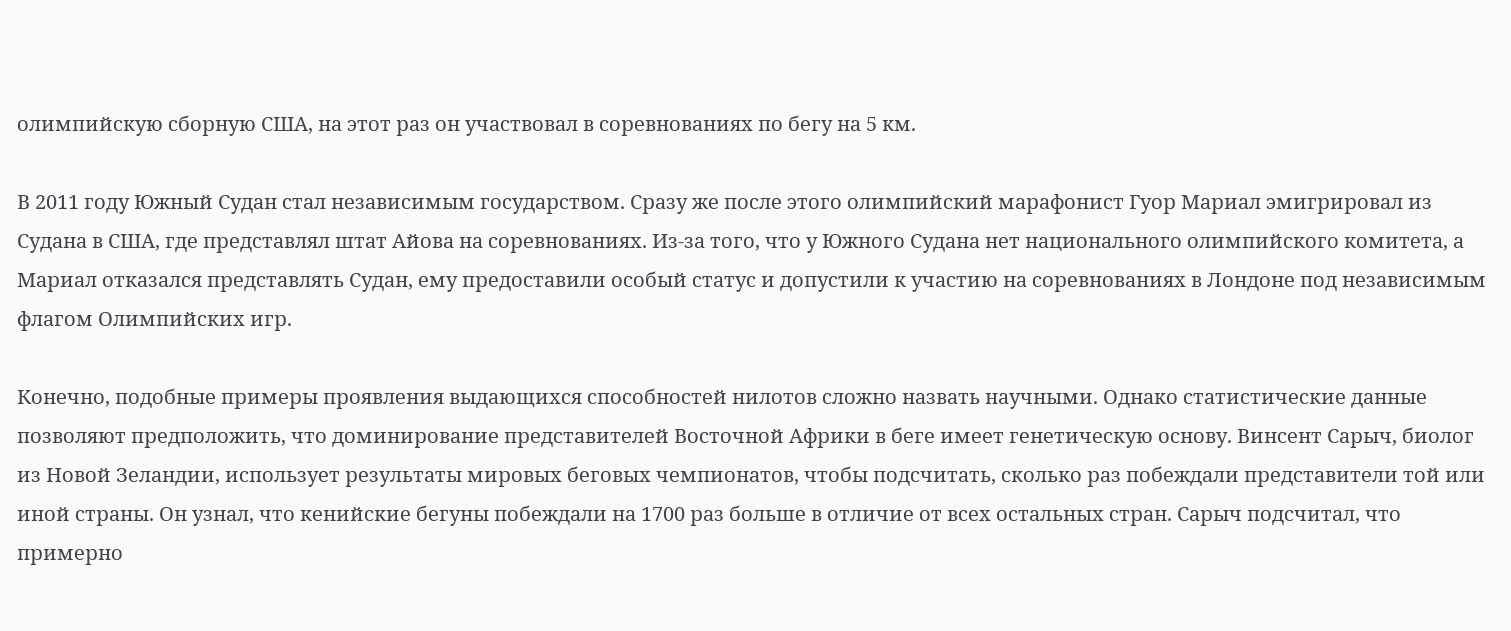олимпийскую сборную США, на этот раз он участвовал в соревнованиях по бегу на 5 км.

В 2011 году Южный Судан стал независимым государством. Сразу же после этого олимпийский марафонист Гуор Мариал эмигрировал из Судана в США, где представлял штат Айова на соревнованиях. Из-за того, что у Южного Судана нет национального олимпийского комитета, а Мариал отказался представлять Судан, ему предоставили особый статус и допустили к участию на соревнованиях в Лондоне под независимым флагом Олимпийских игр.

Конечно, подобные примеры проявления выдающихся способностей нилотов сложно назвать научными. Однако статистические данные позволяют предположить, что доминирование представителей Восточной Африки в беге имеет генетическую основу. Винсент Сарыч, биолог из Новой Зеландии, использует результаты мировых беговых чемпионатов, чтобы подсчитать, сколько раз побеждали представители той или иной страны. Он узнал, что кенийские бегуны побеждали на 1700 раз больше в отличие от всех остальных стран. Сарыч подсчитал, что примерно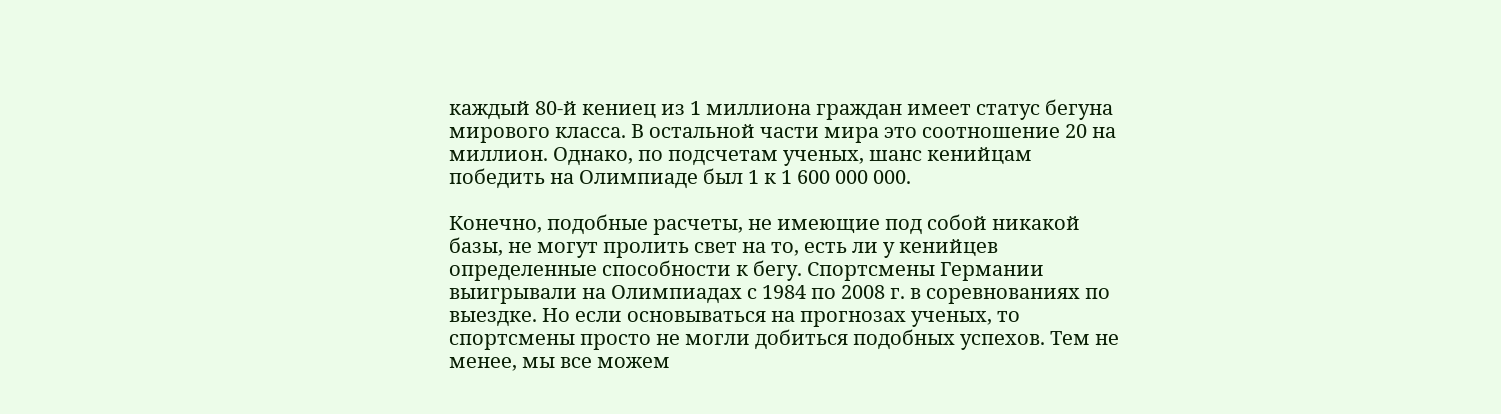каждый 80-й кениец из 1 миллиона граждан имеет статус бегуна мирового класса. В остальной части мира это соотношение 20 на миллион. Однако, по подсчетам ученых, шанс кенийцам победить на Олимпиаде был 1 к 1 600 000 000.

Конечно, подобные расчеты, не имеющие под собой никакой базы, не могут пролить свет на то, есть ли у кенийцев определенные способности к бегу. Спортсмены Германии выигрывали на Олимпиадах с 1984 по 2008 г. в соревнованиях по выездке. Но если основываться на прогнозах ученых, то спортсмены просто не могли добиться подобных успехов. Тем не менее, мы все можем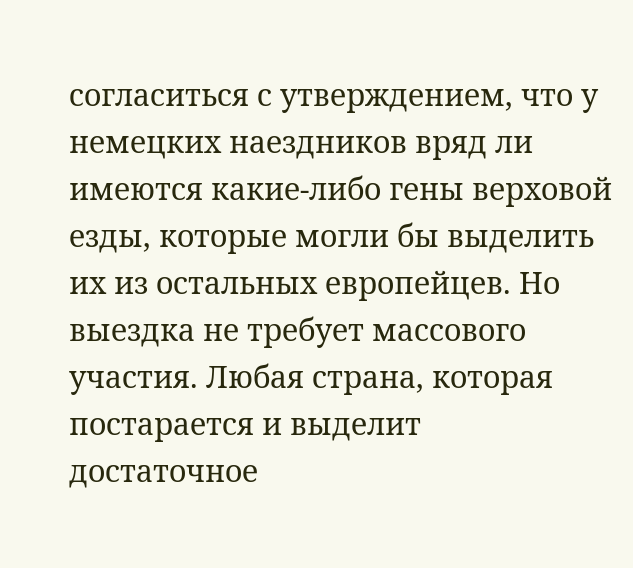согласиться с утверждением, что у немецких наездников вряд ли имеются какие-либо гены верховой езды, которые могли бы выделить их из остальных европейцев. Но выездка не требует массового участия. Любая страна, которая постарается и выделит достаточное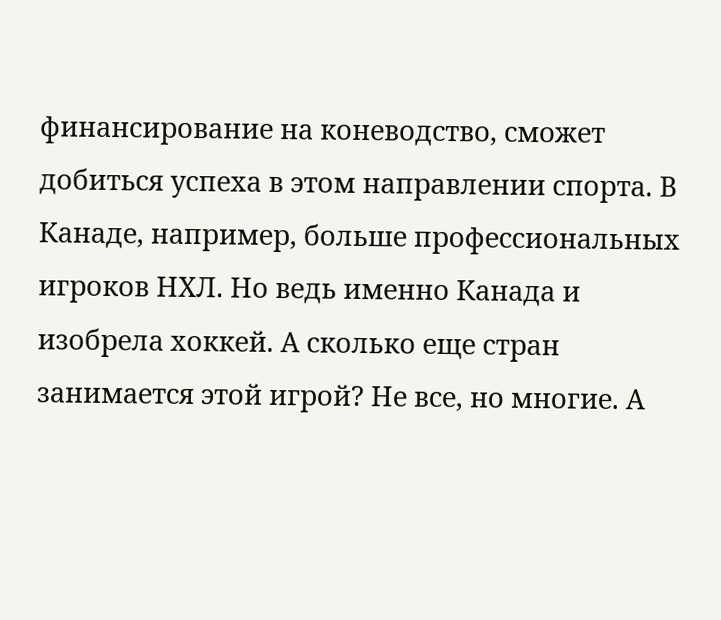финансирование на коневодство, сможет добиться успеха в этом направлении спорта. В Канаде, например, больше профессиональных игроков НХЛ. Но ведь именно Канада и изобрела хоккей. А сколько еще стран занимается этой игрой? Не все, но многие. А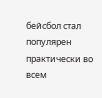бейсбол стал популярен практически во всем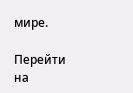мире.

Перейти на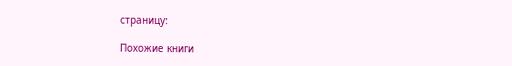страницу:

Похожие книги